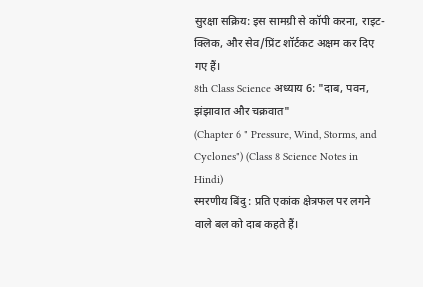सुरक्षा सक्रिय: इस सामग्री से कॉपी करना, राइट-क्लिक, और सेव/प्रिंट शॉर्टकट अक्षम कर दिए गए हैं।
8th Class Science अध्याय 6: "दाब, पवन, झंझावात और चक्रवात"
(Chapter 6 " Pressure, Wind, Storms, and Cyclones") (Class 8 Science Notes in Hindi)
स्मरणीय बिंदु : प्रति एकांक क्षेत्रफल पर लगने वाले बल को दाब कहते हैं।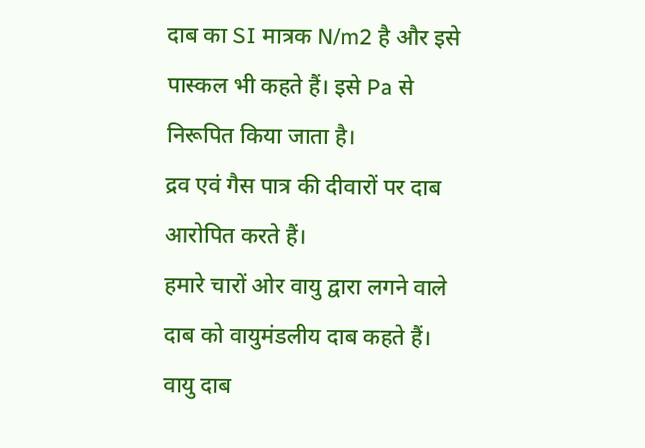दाब का SI मात्रक N/m2 है और इसे पास्कल भी कहते हैं। इसे Pa से निरूपित किया जाता है।
द्रव एवं गैस पात्र की दीवारों पर दाब आरोपित करते हैं।
हमारे चारों ओर वायु द्वारा लगने वाले दाब को वायुमंडलीय दाब कहते हैं।
वायु दाब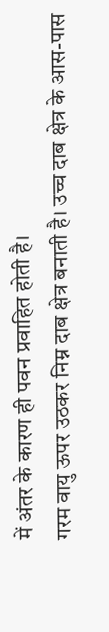में अंतर के कारण ही पवन प्रवाहित होती है।
गरम वायु ऊपर उठकर निम्न दाब क्षेत्र बनाती है। उच्च दाब क्षेत्र के आस-पास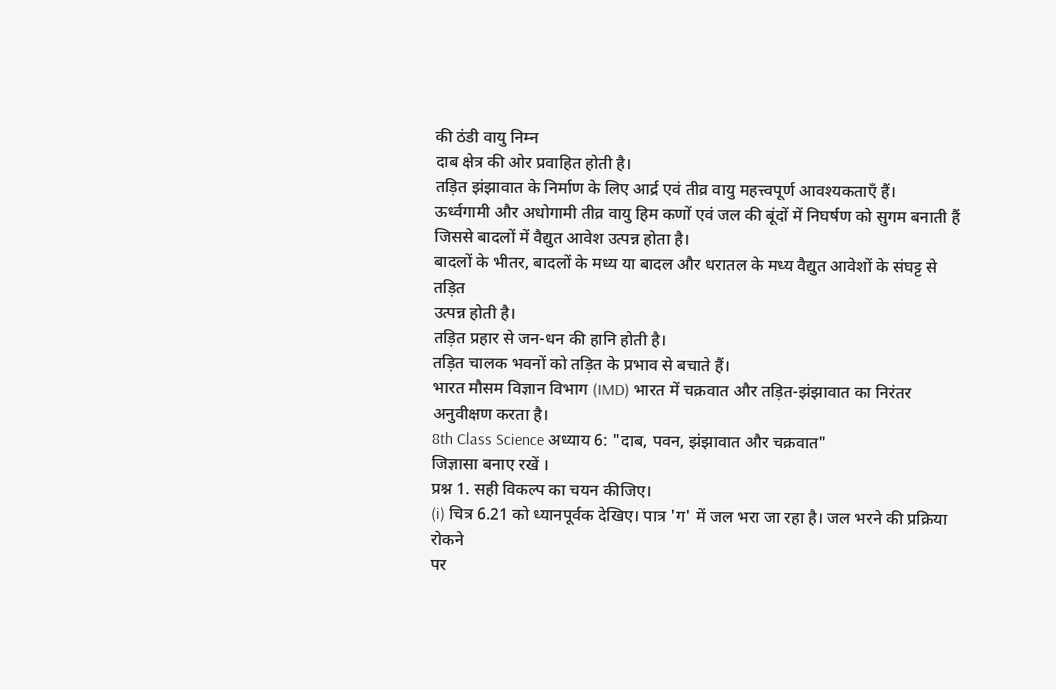की ठंडी वायु निम्न
दाब क्षेत्र की ओर प्रवाहित होती है।
तड़ित झंझावात के निर्माण के लिए आर्द्र एवं तीव्र वायु महत्त्वपूर्ण आवश्यकताएँ हैं।
ऊर्ध्वगामी और अधोगामी तीव्र वायु हिम कणों एवं जल की बूंदों में निघर्षण को सुगम बनाती हैं
जिससे बादलों में वैद्युत आवेश उत्पन्न होता है।
बादलों के भीतर, बादलों के मध्य या बादल और धरातल के मध्य वैद्युत आवेशों के संघट्ट से तड़ित
उत्पन्न होती है।
तड़ित प्रहार से जन-धन की हानि होती है।
तड़ित चालक भवनों को तड़ित के प्रभाव से बचाते हैं।
भारत मौसम विज्ञान विभाग (IMD) भारत में चक्रवात और तड़ित-झंझावात का निरंतर
अनुवीक्षण करता है।
8th Class Science अध्याय 6: "दाब, पवन, झंझावात और चक्रवात"
जिज्ञासा बनाए रखें ।
प्रश्न 1. सही विकल्प का चयन कीजिए।
(i) चित्र 6.21 को ध्यानपूर्वक देखिए। पात्र 'ग' में जल भरा जा रहा है। जल भरने की प्रक्रिया रोकने
पर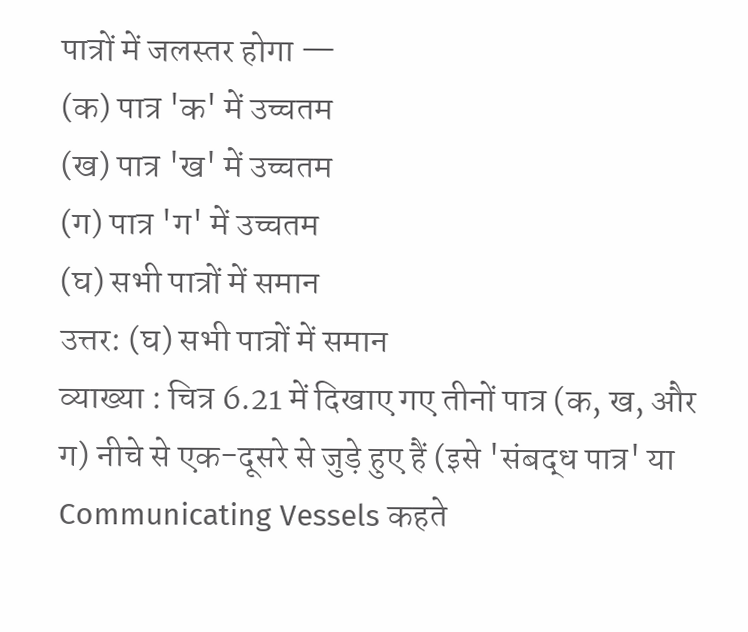पात्रों में जलस्तर होगा —
(क) पात्र 'क' में उच्चतम
(ख) पात्र 'ख' में उच्चतम
(ग) पात्र 'ग' में उच्चतम
(घ) सभी पात्रों में समान
उत्तर: (घ) सभी पात्रों में समान
व्याख्या : चित्र 6.21 में दिखाए गए तीनों पात्र (क, ख, और ग) नीचे से एक-दूसरे से जुड़े हुए हैं (इसे 'संबद्ध पात्र' या Communicating Vessels कहते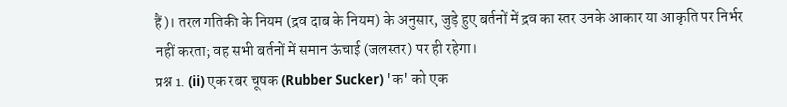हैं)। तरल गतिकी के नियम (द्रव दाब के नियम) के अनुसार, जुड़े हुए बर्तनों में द्रव का स्तर उनके आकार या आकृति पर निर्भर नहीं करता; वह सभी बर्तनों में समान ऊंचाई (जलस्तर) पर ही रहेगा।
प्रश्न 1. (ii) एक रबर चूषक (Rubber Sucker) 'क' को एक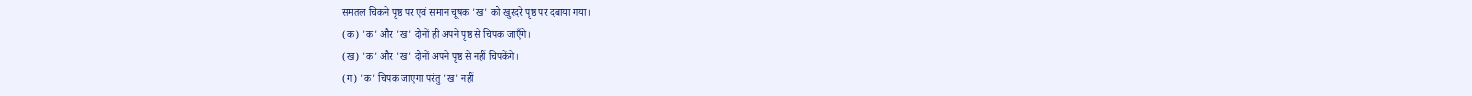समतल चिकने पृष्ठ पर एवं समान चूषक 'ख' को खुरदरे पृष्ठ पर दबाया गया।
(क) 'क' और 'ख' दोनों ही अपने पृष्ठ से चिपक जाएँगे।
(ख) 'क' और 'ख' दोनों अपने पृष्ठ से नहीं चिपकेंगे।
(ग) 'क' चिपक जाएगा परंतु 'ख' नहीं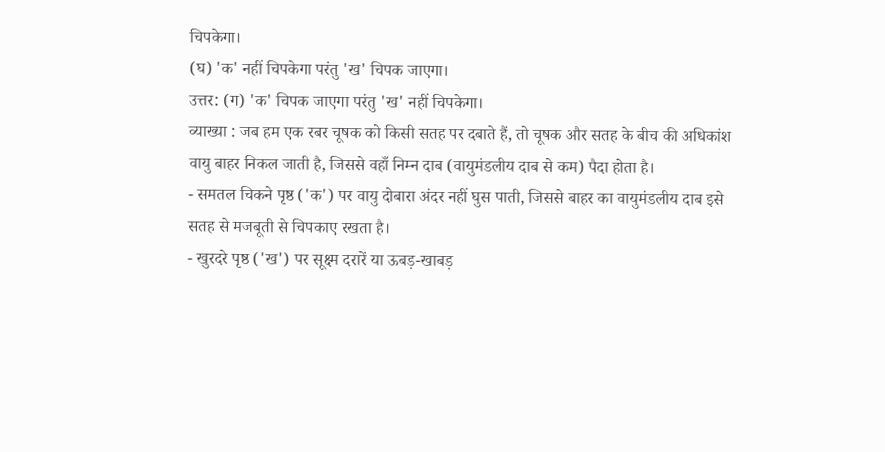चिपकेगा।
(घ) 'क' नहीं चिपकेगा परंतु 'ख' चिपक जाएगा।
उत्तर: (ग) 'क' चिपक जाएगा परंतु 'ख' नहीं चिपकेगा।
व्याख्या : जब हम एक रबर चूषक को किसी सतह पर दबाते हैं, तो चूषक और सतह के बीच की अधिकांश
वायु बाहर निकल जाती है, जिससे वहाँ निम्न दाब (वायुमंडलीय दाब से कम) पैदा होता है।
- समतल चिकने पृष्ठ ('क') पर वायु दोबारा अंदर नहीं घुस पाती, जिससे बाहर का वायुमंडलीय दाब इसे
सतह से मजबूती से चिपकाए रखता है।
- खुरदरे पृष्ठ ('ख') पर सूक्ष्म दरारें या ऊबड़-खाबड़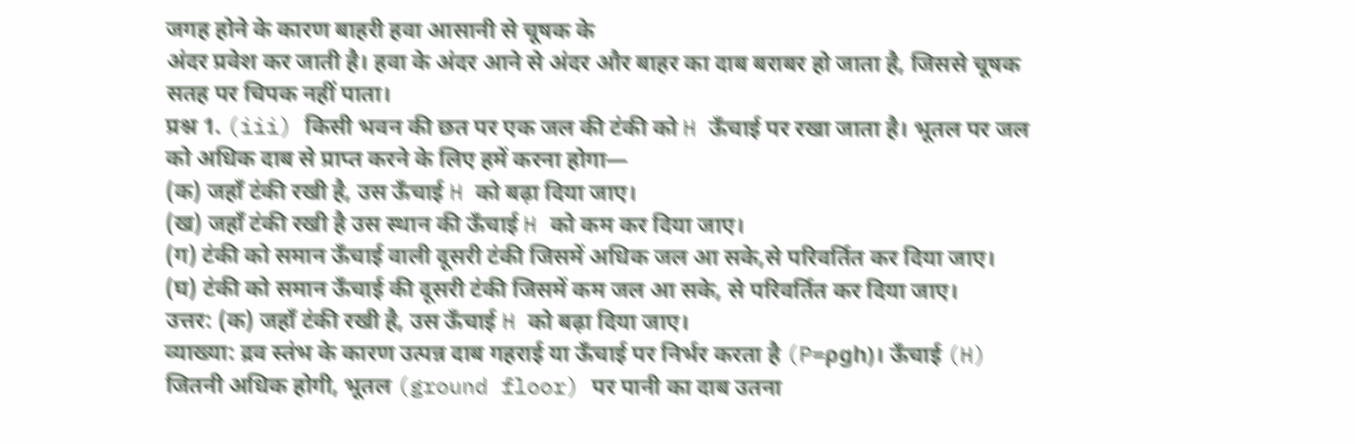जगह होने के कारण बाहरी हवा आसानी से चूषक के
अंदर प्रवेश कर जाती है। हवा के अंदर आने से अंदर और बाहर का दाब बराबर हो जाता है, जिससे चूषक
सतह पर चिपक नहीं पाता।
प्रश्न 1. (iii) किसी भवन की छत पर एक जल की टंकी को H ऊँचाई पर रखा जाता है। भूतल पर जल
को अधिक दाब से प्राप्त करने के लिए हमें करना होगा—
(क) जहाँ टंकी रखी है, उस ऊँचाई H को बढ़ा दिया जाए।
(ख) जहाँ टंकी रखी है उस स्थान की ऊँचाई H को कम कर दिया जाए।
(ग) टंकी को समान ऊँचाई वाली दूसरी टंकी जिसमें अधिक जल आ सके,से परिवर्तित कर दिया जाए।
(घ) टंकी को समान ऊँचाई की दूसरी टंकी जिसमें कम जल आ सके, से परिवर्तित कर दिया जाए।
उत्तर: (क) जहाँ टंकी रखी है, उस ऊँचाई H को बढ़ा दिया जाए।
व्याख्या: द्रव स्तंभ के कारण उत्पन्न दाब गहराई या ऊँचाई पर निर्भर करता है (P=ρgh)। ऊँचाई (H)
जितनी अधिक होगी, भूतल (ground floor) पर पानी का दाब उतना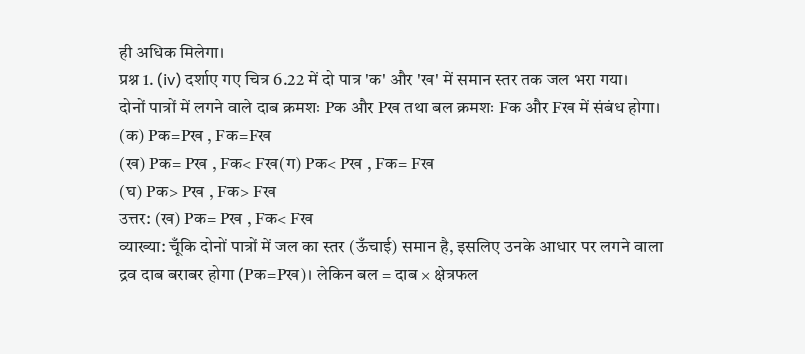ही अधिक मिलेगा।
प्रश्न 1. (iv) दर्शाए गए चित्र 6.22 में दो पात्र 'क' और 'ख' में समान स्तर तक जल भरा गया।
दोनों पात्रों में लगने वाले दाब क्रमशः Pक और Pख तथा बल क्रमशः Fक और Fख में संबंध होगा।
(क) Pक=Pख , Fक=Fख
(ख) Pक= Pख , Fक< Fख(ग) Pक< Pख , Fक= Fख
(घ) Pक> Pख , Fक> Fख
उत्तर: (ख) Pक= Pख , Fक< Fख
व्याख्या: चूँकि दोनों पात्रों में जल का स्तर (ऊँचाई) समान है, इसलिए उनके आधार पर लगने वाला
द्रव दाब बराबर होगा (Pक=Pख)। लेकिन बल = दाब × क्षेत्रफल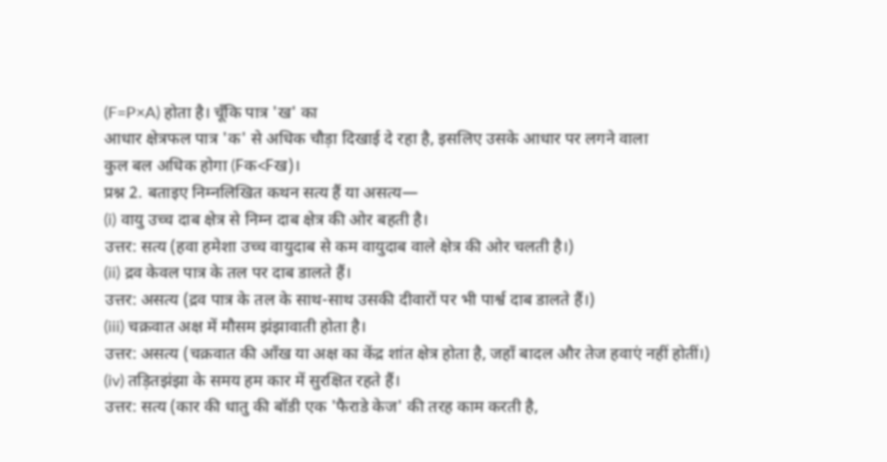(F=P×A) होता है। चूँकि पात्र 'ख' का
आधार क्षेत्रफल पात्र 'क' से अधिक चौड़ा दिखाई दे रहा है, इसलिए उसके आधार पर लगने वाला
कुल बल अधिक होगा (Fक<Fख)।
प्रश्न 2. बताइए निम्नलिखित कथन सत्य हैं या असत्य—
(i) वायु उच्च दाब क्षेत्र से निम्न दाब क्षेत्र की ओर बहती है।
उत्तर: सत्य (हवा हमेशा उच्च वायुदाब से कम वायुदाब वाले क्षेत्र की ओर चलती है।)
(ii) द्रव केवल पात्र के तल पर दाब डालते हैं।
उत्तर: असत्य (द्रव पात्र के तल के साथ-साथ उसकी दीवारों पर भी पार्श्व दाब डालते हैं।)
(iii) चक्रवात अक्ष में मौसम झंझावाती होता है।
उत्तर: असत्य (चक्रवात की आँख या अक्ष का केंद्र शांत क्षेत्र होता है, जहाँ बादल और तेज हवाएं नहीं होतीं।)
(iv) तड़ितझंझा के समय हम कार में सुरक्षित रहते हैं।
उत्तर: सत्य (कार की धातु की बॉडी एक 'फैराडे केज' की तरह काम करती है,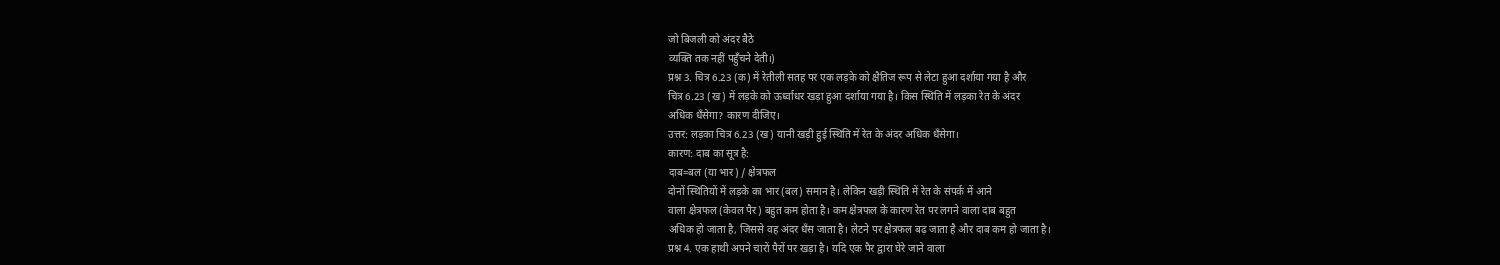जो बिजली को अंदर बैठे
व्यक्ति तक नहीं पहुँचने देती।)
प्रश्न 3. चित्र 6.23 (क) में रेतीली सतह पर एक लड़के को क्षैतिज रूप से लेटा हुआ दर्शाया गया है और
चित्र 6.23 (ख) में लड़के को ऊर्ध्वाधर खड़ा हुआ दर्शाया गया है। किस स्थिति में लड़का रेत के अंदर
अधिक धँसेगा? कारण दीजिए।
उत्तर: लड़का चित्र 6.23 (ख) यानी खड़ी हुई स्थिति में रेत के अंदर अधिक धँसेगा।
कारण: दाब का सूत्र है:
दाब=बल (या भार) / क्षेत्रफल
दोनों स्थितियों में लड़के का भार (बल) समान है। लेकिन खड़ी स्थिति में रेत के संपर्क में आने
वाला क्षेत्रफल (केवल पैर) बहुत कम होता है। कम क्षेत्रफल के कारण रेत पर लगने वाला दाब बहुत
अधिक हो जाता है, जिससे वह अंदर धँस जाता है। लेटने पर क्षेत्रफल बढ़ जाता है और दाब कम हो जाता है।
प्रश्न 4. एक हाथी अपने चारों पैरों पर खड़ा है। यदि एक पैर द्वारा घेरे जाने वाला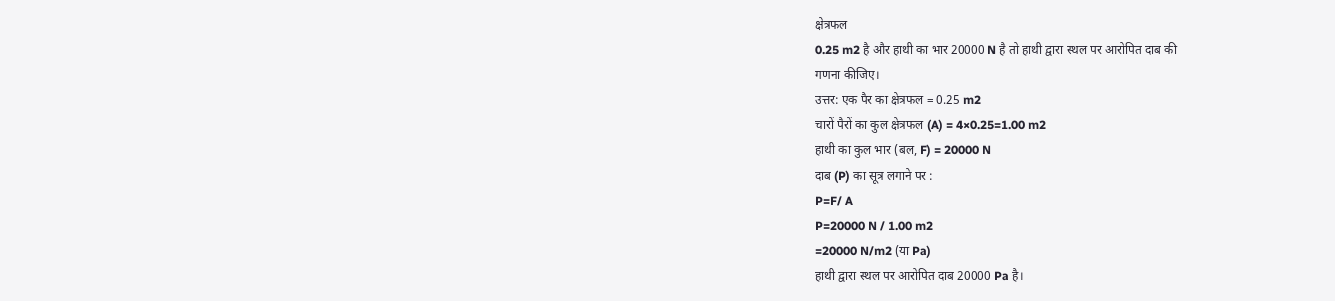क्षेत्रफल
0.25 m2 है और हाथी का भार 20000 N है तो हाथी द्वारा स्थल पर आरोपित दाब की
गणना कीजिए।
उत्तर: एक पैर का क्षेत्रफल = 0.25 m2
चारों पैरों का कुल क्षेत्रफल (A) = 4×0.25=1.00 m2
हाथी का कुल भार (बल, F) = 20000 N
दाब (P) का सूत्र लगाने पर :
P=F/ A
P=20000 N / 1.00 m2
=20000 N/m2 (या Pa)
हाथी द्वारा स्थल पर आरोपित दाब 20000 Pa है।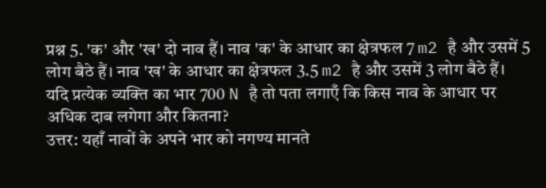प्रश्न 5. 'क' और 'ख' दो नाव हैं। नाव 'क' के आधार का क्षेत्रफल 7 m2 है और उसमें 5
लोग बैठे हैं। नाव 'ख' के आधार का क्षेत्रफल 3.5 m2 है और उसमें 3 लोग बैठे हैं।
यदि प्रत्येक व्यक्ति का भार 700 N है तो पता लगाएँ कि किस नाव के आधार पर
अधिक दाब लगेगा और कितना?
उत्तर: यहाँ नावों के अपने भार को नगण्य मानते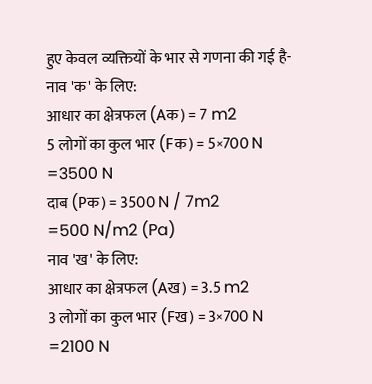हुए केवल व्यक्तियों के भार से गणना की गई है-
नाव 'क' के लिए:
आधार का क्षेत्रफल (Aक) = 7 m2
5 लोगों का कुल भार (Fक) = 5×700 N
=3500 N
दाब (Pक) = 3500 N / 7m2
=500 N/m2 (Pa)
नाव 'ख' के लिए:
आधार का क्षेत्रफल (Aख) = 3.5 m2
3 लोगों का कुल भार (Fख) = 3×700 N
=2100 N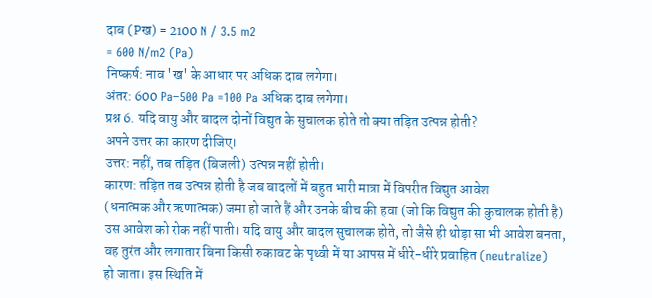दाब (Pख) = 2100 N / 3.5 m2
= 600 N/m2 (Pa)
निष्कर्ष: नाव 'ख' के आधार पर अधिक दाब लगेगा।
अंतर: 600 Pa−500 Pa =100 Pa अधिक दाब लगेगा।
प्रश्न 6. यदि वायु और बादल दोनों विद्युत के सुचालक होते तो क्या तड़ित उत्पन्न होती?
अपने उत्तर का कारण दीजिए।
उत्तर: नहीं, तब तड़ित (बिजली) उत्पन्न नहीं होती।
कारण: तड़ित तब उत्पन्न होती है जब बादलों में बहुत भारी मात्रा में विपरीत विद्युत आवेश
(धनात्मक और ऋणात्मक) जमा हो जाते हैं और उनके बीच की हवा (जो कि विद्युत की कुचालक होती है)
उस आवेश को रोक नहीं पाती। यदि वायु और बादल सुचालक होते, तो जैसे ही थोड़ा सा भी आवेश बनता,
वह तुरंत और लगातार बिना किसी रुकावट के पृथ्वी में या आपस में धीरे-धीरे प्रवाहित (neutralize)
हो जाता। इस स्थिति में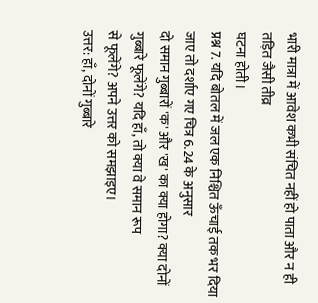भारी मात्रा में आवेश कभी संचित नहीं हो पाता और न ही तड़ित जैसी तीव्र
घटना होती।
प्रश्न 7. यदि बोतल में जल एक निश्चित ऊँचाई तक भर दिया जाए तो दर्शाए गए चित्र 6.24 के अनुसार
दो समान गुब्बारों 'क' और 'ख' का क्या होगा? क्या दोनों गुब्बारे फूलेंगे? यदि हाँ, तो क्या वे समान रूप
से फूलेंगे? अपने उत्तर को समझाइए।
उत्तर: हाँ, दोनों गुब्बारे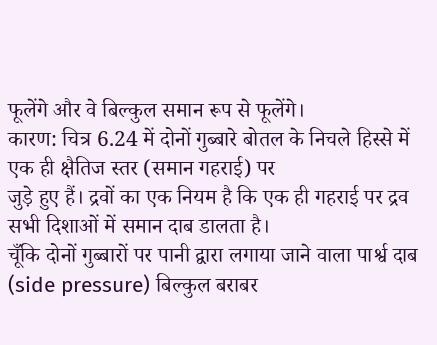फूलेंगे और वे बिल्कुल समान रूप से फूलेंगे।
कारण: चित्र 6.24 में दोनों गुब्बारे बोतल के निचले हिस्से में एक ही क्षैतिज स्तर (समान गहराई) पर
जुड़े हुए हैं। द्रवों का एक नियम है कि एक ही गहराई पर द्रव सभी दिशाओं में समान दाब डालता है।
चूँकि दोनों गुब्बारों पर पानी द्वारा लगाया जाने वाला पार्श्व दाब (side pressure) बिल्कुल बराबर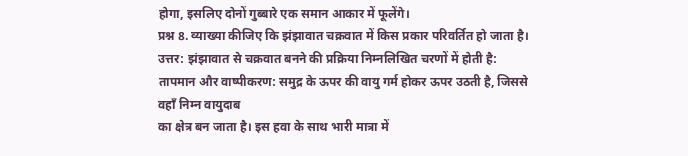होगा, इसलिए दोनों गुब्बारे एक समान आकार में फूलेंगे।
प्रश्न 8. व्याख्या कीजिए कि झंझावात चक्रवात में किस प्रकार परिवर्तित हो जाता है।
उत्तर: झंझावात से चक्रवात बनने की प्रक्रिया निम्नलिखित चरणों में होती है:
तापमान और वाष्पीकरण: समुद्र के ऊपर की वायु गर्म होकर ऊपर उठती है, जिससे वहाँ निम्न वायुदाब
का क्षेत्र बन जाता है। इस हवा के साथ भारी मात्रा में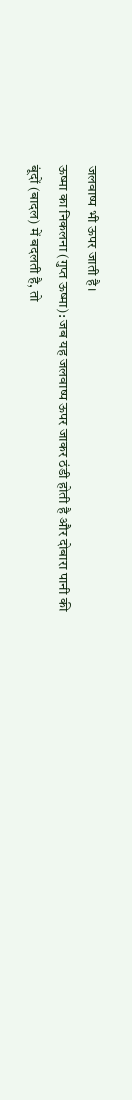जलवाष्प भी ऊपर जाती है।
ऊष्मा का निकलना (गुप्त ऊष्मा): जब यह जलवाष्प ऊपर जाकर ठंडी होती है और दोबारा पानी की
बूंदों (बादल) में बदलती है, तो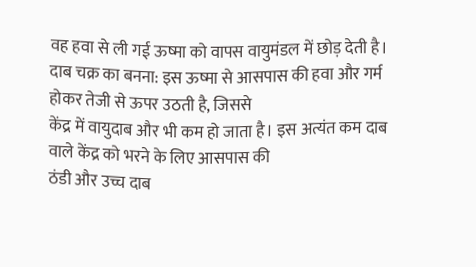वह हवा से ली गई ऊष्मा को वापस वायुमंडल में छोड़ देती है।
दाब चक्र का बनना: इस ऊष्मा से आसपास की हवा और गर्म होकर तेजी से ऊपर उठती है, जिससे
केंद्र में वायुदाब और भी कम हो जाता है। इस अत्यंत कम दाब वाले केंद्र को भरने के लिए आसपास की
ठंडी और उच्च दाब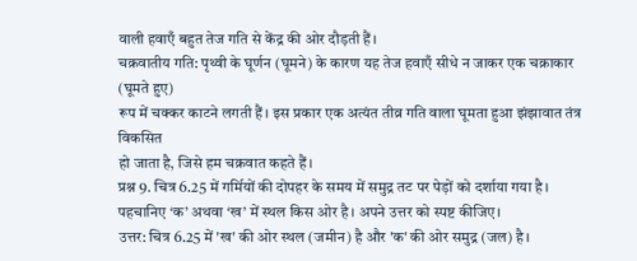वाली हवाएँ बहुत तेज गति से केंद्र की ओर दौड़ती हैं।
चक्रवातीय गति: पृथ्वी के घूर्णन (घूमने) के कारण यह तेज हवाएँ सीधे न जाकर एक चक्राकार (घूमते हुए)
रूप में चक्कर काटने लगती हैं। इस प्रकार एक अत्यंत तीव्र गति वाला घूमता हुआ झंझावात तंत्र विकसित
हो जाता है, जिसे हम चक्रवात कहते हैं।
प्रश्न 9. चित्र 6.25 में गर्मियों की दोपहर के समय में समुद्र तट पर पेड़ों को दर्शाया गया है।
पहचानिए ‘क’ अथवा ‘ख’ में स्थल किस ओर है। अपने उत्तर को स्पष्ट कीजिए।
उत्तर: चित्र 6.25 में 'ख' की ओर स्थल (जमीन) है और 'क' की ओर समुद्र (जल) है।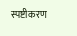स्पष्टीकरण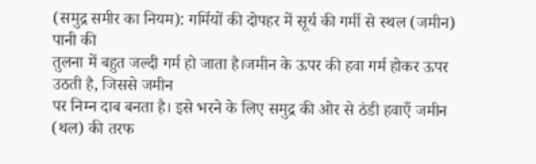(समुद्र समीर का नियम): गर्मियों की दोपहर में सूर्य की गर्मी से स्थल (जमीन) पानी की
तुलना में बहुत जल्दी गर्म हो जाता है।जमीन के ऊपर की हवा गर्म होकर ऊपर उठती है, जिससे जमीन
पर निम्न दाब बनता है। इसे भरने के लिए समुद्र की ओर से ठंडी हवाएँ जमीन (थल) की तरफ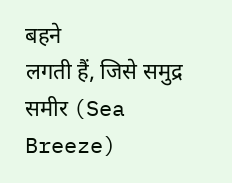बहने
लगती हैं, जिसे समुद्र समीर (Sea Breeze)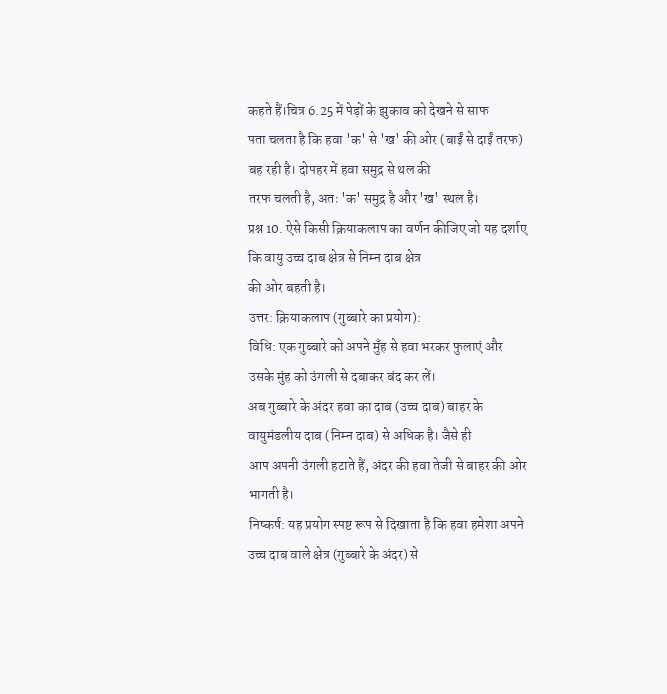कहते हैं।चित्र 6.25 में पेड़ों के झुकाव को देखने से साफ
पता चलता है कि हवा 'क' से 'ख' की ओर (बाईं से दाईं तरफ) बह रही है। दोपहर में हवा समुद्र से थल की
तरफ चलती है, अतः 'क' समुद्र है और 'ख' स्थल है।
प्रश्न 10. ऐसे किसी क्रियाकलाप का वर्णन कीजिए जो यह दर्शाए कि वायु उच्च दाब क्षेत्र से निम्न दाब क्षेत्र
की ओर बहती है।
उत्तर: क्रियाकलाप (गुब्बारे का प्रयोग):
विधि: एक गुब्बारे को अपने मुँह से हवा भरकर फुलाएं और उसके मुंह को उंगली से दबाकर बंद कर लें।
अब गुब्बारे के अंदर हवा का दाब (उच्च दाब) बाहर के वायुमंडलीय दाब (निम्न दाब) से अधिक है। जैसे ही
आप अपनी उंगली हटाते हैं, अंदर की हवा तेजी से बाहर की ओर भागती है।
निष्कर्ष: यह प्रयोग स्पष्ट रूप से दिखाता है कि हवा हमेशा अपने उच्च दाब वाले क्षेत्र (गुब्बारे के अंदर) से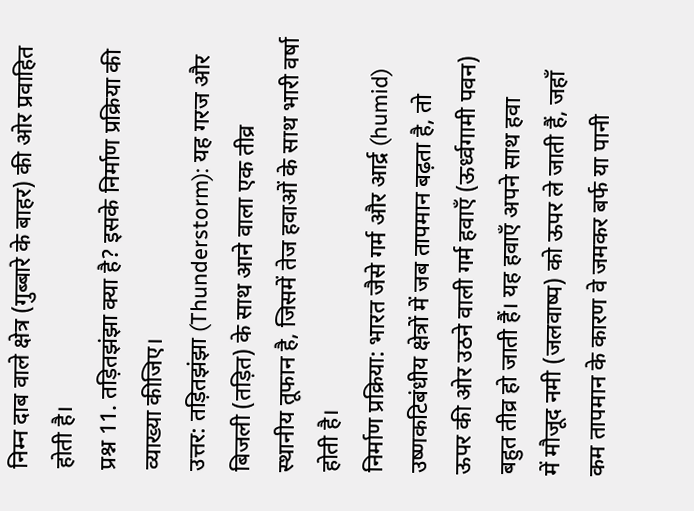निम्न दाब वाले क्षेत्र (गुब्बारे के बाहर) की ओर प्रवाहित होती है।
प्रश्न 11. तड़ितझंझा क्या है? इसके निर्माण प्रक्रिया की व्याख्या कीजिए।
उत्तर: तड़ितझंझा (Thunderstorm): यह गरज और बिजली (तड़ित) के साथ आने वाला एक तीव्र
स्थानीय तूफान है, जिसमें तेज हवाओं के साथ भारी वर्षा होती है।
निर्माण प्रक्रिया: भारत जैसे गर्म और आर्द्र (humid) उष्णकटिबंधीय क्षेत्रों में जब तापमान बढ़ता है, तो
ऊपर की ओर उठने वाली गर्म हवाएँ (ऊर्ध्वगामी पवन) बहुत तीव्र हो जाती हैं। यह हवाएँ अपने साथ हवा
में मौजूद नमी (जलवाष्प) को ऊपर ले जाती हैं, जहाँ कम तापमान के कारण वे जमकर बर्फ या पानी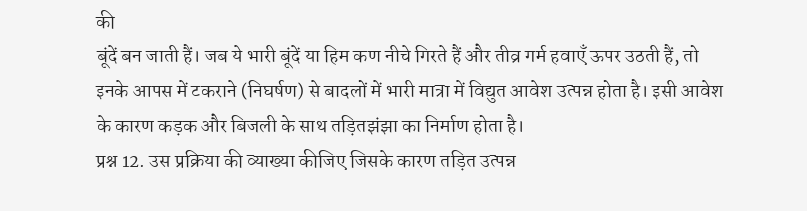की
बूंदें बन जाती हैं। जब ये भारी बूंदें या हिम कण नीचे गिरते हैं और तीव्र गर्म हवाएँ ऊपर उठती हैं, तो
इनके आपस में टकराने (निघर्षण) से बादलों में भारी मात्रा में विद्युत आवेश उत्पन्न होता है। इसी आवेश
के कारण कड़क और बिजली के साथ तड़ितझंझा का निर्माण होता है।
प्रश्न 12. उस प्रक्रिया की व्याख्या कीजिए जिसके कारण तड़ित उत्पन्न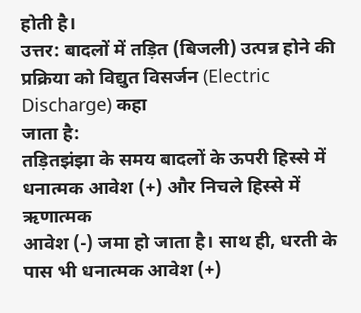होती है।
उत्तर: बादलों में तड़ित (बिजली) उत्पन्न होने की प्रक्रिया को विद्युत विसर्जन (Electric Discharge) कहा
जाता है:
तड़ितझंझा के समय बादलों के ऊपरी हिस्से में धनात्मक आवेश (+) और निचले हिस्से में ऋणात्मक
आवेश (-) जमा हो जाता है। साथ ही, धरती के पास भी धनात्मक आवेश (+)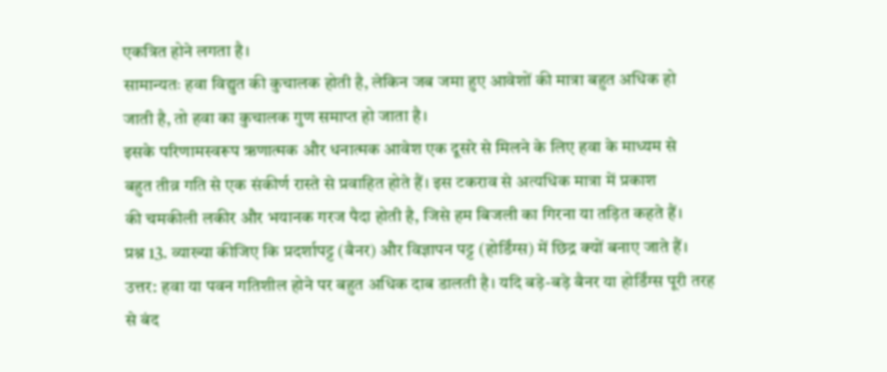एकत्रित होने लगता है।
सामान्यतः हवा विद्युत की कुचालक होती है, लेकिन जब जमा हुए आवेशों की मात्रा बहुत अधिक हो
जाती है, तो हवा का कुचालक गुण समाप्त हो जाता है।
इसके परिणामस्वरूप ऋणात्मक और धनात्मक आवेश एक दूसरे से मिलने के लिए हवा के माध्यम से
बहुत तीव्र गति से एक संकीर्ण रास्ते से प्रवाहित होते हैं। इस टकराव से अत्यधिक मात्रा में प्रकाश
की चमकीली लकीर और भयानक गरज पैदा होती है, जिसे हम बिजली का गिरना या तड़ित कहते हैं।
प्रश्न 13. व्याख्या कीजिए कि प्रदर्शापट्ट (बैनर) और विज्ञापन पट्ट (होर्डिंग्स) में छिद्र क्यों बनाए जाते हैं।
उत्तर: हवा या पवन गतिशील होने पर बहुत अधिक दाब डालती है। यदि बड़े-बड़े बैनर या होर्डिंग्स पूरी तरह
से बंद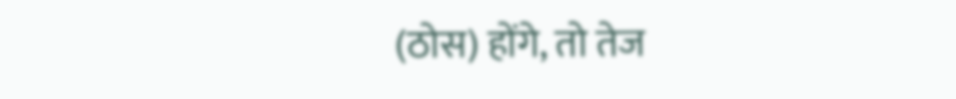(ठोस) होंगे, तो तेज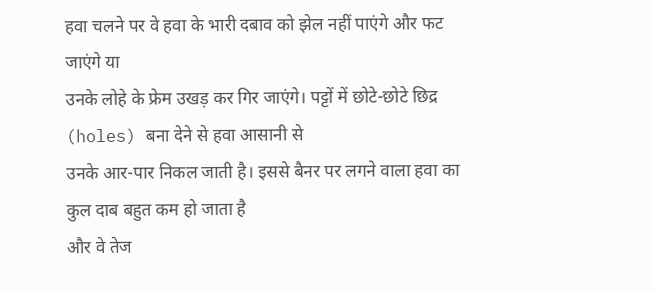हवा चलने पर वे हवा के भारी दबाव को झेल नहीं पाएंगे और फट जाएंगे या
उनके लोहे के फ्रेम उखड़ कर गिर जाएंगे। पट्टों में छोटे-छोटे छिद्र (holes) बना देने से हवा आसानी से
उनके आर-पार निकल जाती है। इससे बैनर पर लगने वाला हवा का कुल दाब बहुत कम हो जाता है
और वे तेज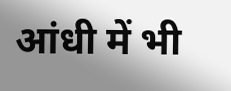आंधी में भी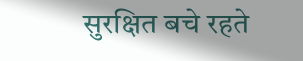सुरक्षित बचे रहते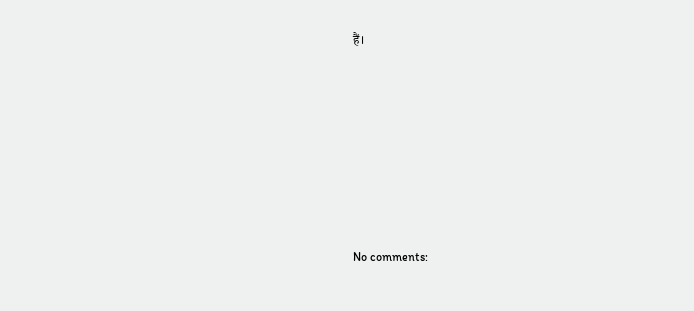हैं।








No comments: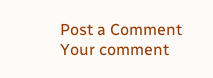Post a Comment
Your comment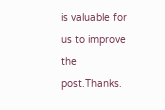is valuable for us to improve the post.Thanks.